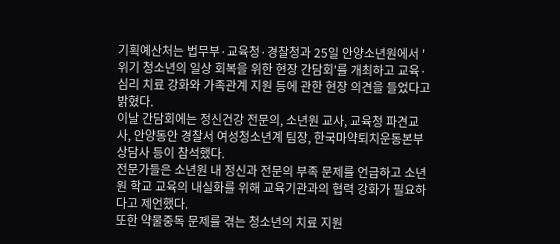기획예산처는 법무부·교육청·경찰청과 25일 안양소년원에서 '위기 청소년의 일상 회복을 위한 현장 간담회'를 개최하고 교육·심리 치료 강화와 가족관계 지원 등에 관한 현장 의견을 들었다고 밝혔다.
이날 간담회에는 정신건강 전문의, 소년원 교사, 교육청 파견교사, 안양동안 경찰서 여성청소년계 팀장, 한국마약퇴치운동본부 상담사 등이 참석했다.
전문가들은 소년원 내 정신과 전문의 부족 문제를 언급하고 소년원 학교 교육의 내실화를 위해 교육기관과의 협력 강화가 필요하다고 제언했다.
또한 약물중독 문제를 겪는 청소년의 치료 지원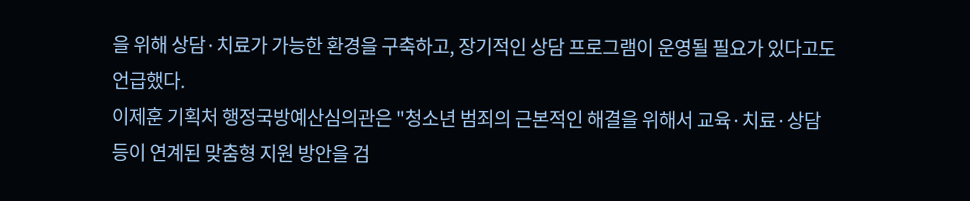을 위해 상담·치료가 가능한 환경을 구축하고, 장기적인 상담 프로그램이 운영될 필요가 있다고도 언급했다.
이제훈 기획처 행정국방예산심의관은 "청소년 범죄의 근본적인 해결을 위해서 교육·치료·상담 등이 연계된 맞춤형 지원 방안을 검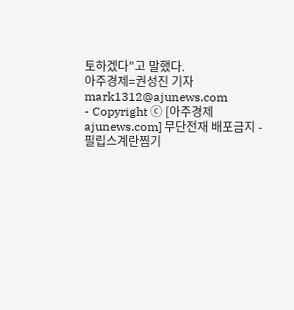토하겠다"고 말했다.
아주경제=권성진 기자 mark1312@ajunews.com
- Copyright ⓒ [아주경제 ajunews.com] 무단전재 배포금지 -
필립스계란찜기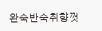완숙반숙취향껏